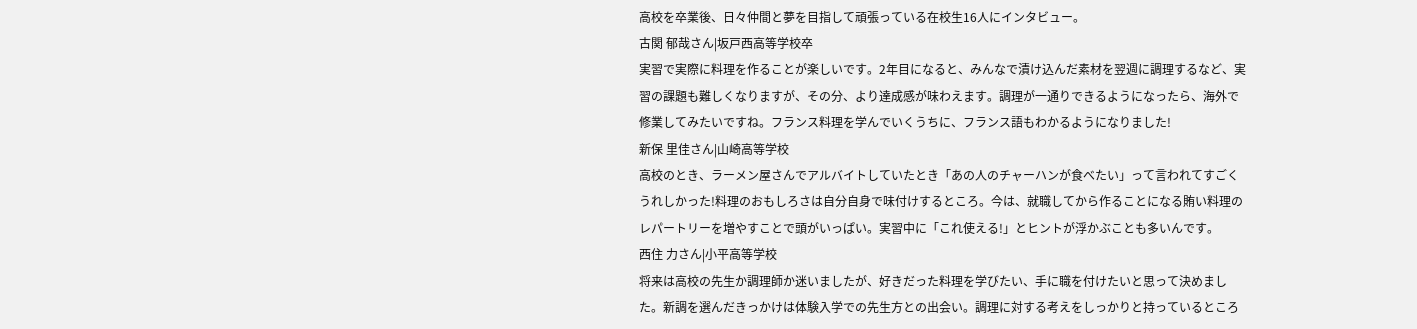高校を卒業後、日々仲間と夢を目指して頑張っている在校生16人にインタビュー。
古関 郁哉さん|坂戸西高等学校卒
実習で実際に料理を作ることが楽しいです。2年目になると、みんなで漬け込んだ素材を翌週に調理するなど、実習の課題も難しくなりますが、その分、より達成感が味わえます。調理が一通りできるようになったら、海外で修業してみたいですね。フランス料理を学んでいくうちに、フランス語もわかるようになりました!
新保 里佳さん|山崎高等学校
高校のとき、ラーメン屋さんでアルバイトしていたとき「あの人のチャーハンが食べたい」って言われてすごくうれしかった!料理のおもしろさは自分自身で味付けするところ。今は、就職してから作ることになる賄い料理のレパートリーを増やすことで頭がいっぱい。実習中に「これ使える!」とヒントが浮かぶことも多いんです。
西住 力さん|小平高等学校
将来は高校の先生か調理師か迷いましたが、好きだった料理を学びたい、手に職を付けたいと思って決めました。新調を選んだきっかけは体験入学での先生方との出会い。調理に対する考えをしっかりと持っているところ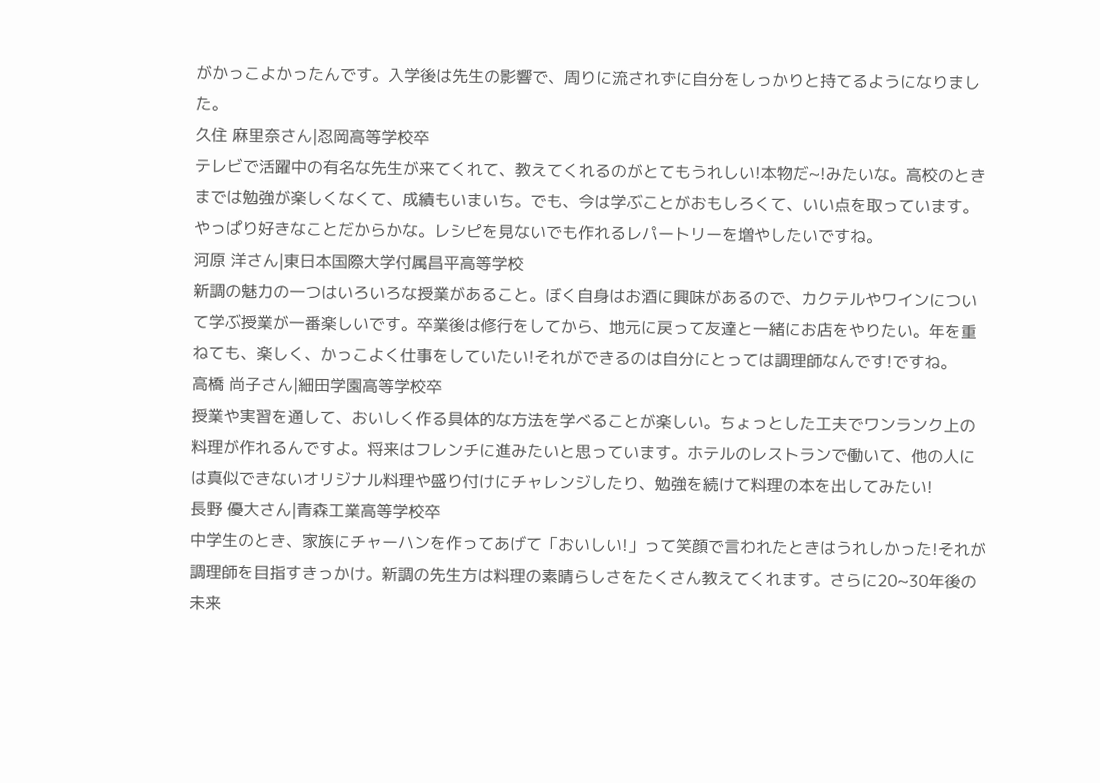がかっこよかったんです。入学後は先生の影響で、周りに流されずに自分をしっかりと持てるようになりました。
久住 麻里奈さん|忍岡高等学校卒
テレビで活躍中の有名な先生が来てくれて、教えてくれるのがとてもうれしい!本物だ~!みたいな。高校のときまでは勉強が楽しくなくて、成績もいまいち。でも、今は学ぶことがおもしろくて、いい点を取っています。やっぱり好きなことだからかな。レシピを見ないでも作れるレパートリーを増やしたいですね。
河原 洋さん|東日本国際大学付属昌平高等学校
新調の魅力の一つはいろいろな授業があること。ぼく自身はお酒に興味があるので、カクテルやワインについて学ぶ授業が一番楽しいです。卒業後は修行をしてから、地元に戻って友達と一緒にお店をやりたい。年を重ねても、楽しく、かっこよく仕事をしていたい!それができるのは自分にとっては調理師なんです!ですね。
高橋 尚子さん|細田学園高等学校卒
授業や実習を通して、おいしく作る具体的な方法を学べることが楽しい。ちょっとした工夫でワンランク上の料理が作れるんですよ。将来はフレンチに進みたいと思っています。ホテルのレストランで働いて、他の人には真似できないオリジナル料理や盛り付けにチャレンジしたり、勉強を続けて料理の本を出してみたい!
長野 優大さん|青森工業高等学校卒
中学生のとき、家族にチャーハンを作ってあげて「おいしい!」って笑顔で言われたときはうれしかった!それが調理師を目指すきっかけ。新調の先生方は料理の素晴らしさをたくさん教えてくれます。さらに20~30年後の未来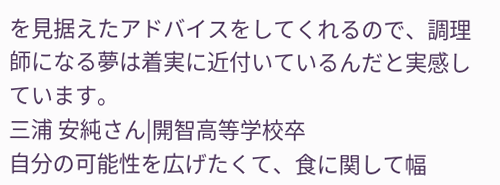を見据えたアドバイスをしてくれるので、調理師になる夢は着実に近付いているんだと実感しています。
三浦 安純さん|開智高等学校卒
自分の可能性を広げたくて、食に関して幅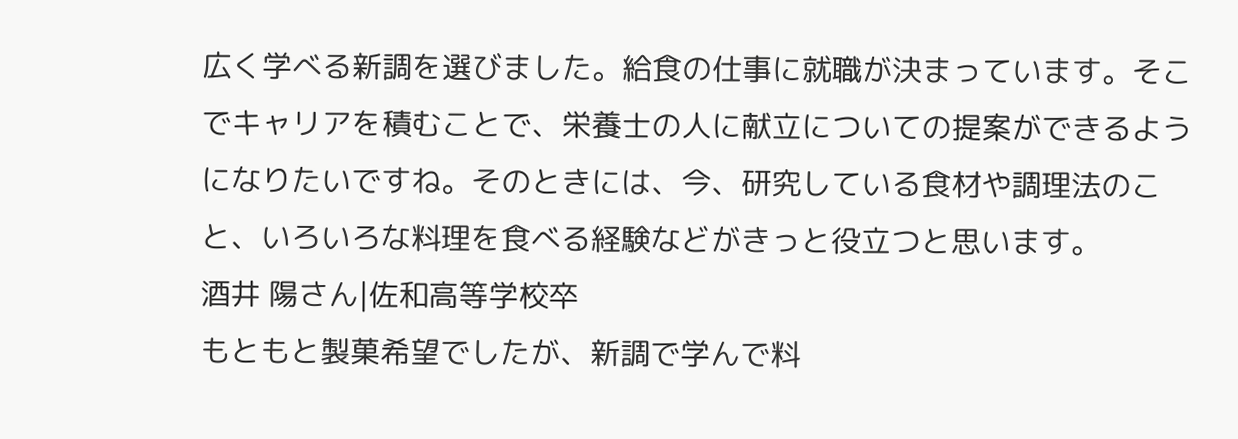広く学べる新調を選びました。給食の仕事に就職が決まっています。そこでキャリアを積むことで、栄養士の人に献立についての提案ができるようになりたいですね。そのときには、今、研究している食材や調理法のこと、いろいろな料理を食べる経験などがきっと役立つと思います。
酒井 陽さん|佐和高等学校卒
もともと製菓希望でしたが、新調で学んで料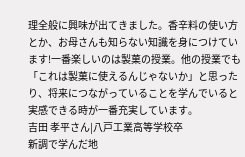理全般に興味が出てきました。香辛料の使い方とか、お母さんも知らない知識を身につけています!一番楽しいのは製菓の授業。他の授業でも「これは製菓に使えるんじゃないか」と思ったり、将来につながっていることを学んでいると実感できる時が一番充実しています。
吉田 孝平さん|八戸工業高等学校卒
新調で学んだ地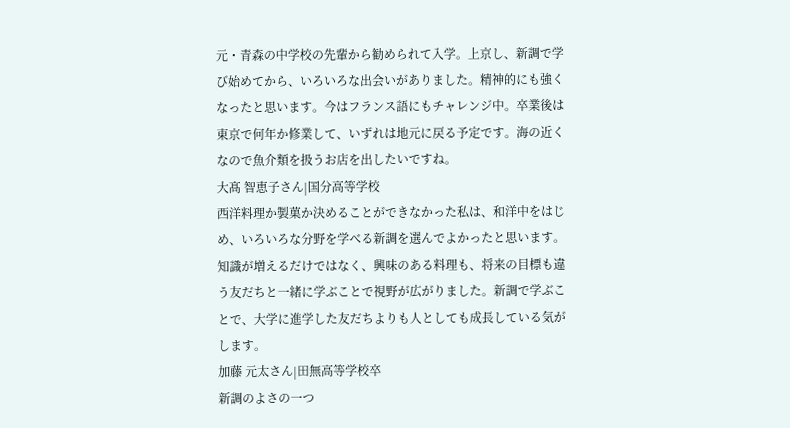元・青森の中学校の先輩から勧められて入学。上京し、新調で学び始めてから、いろいろな出会いがありました。精神的にも強くなったと思います。今はフランス語にもチャレンジ中。卒業後は東京で何年か修業して、いずれは地元に戻る予定です。海の近くなので魚介類を扱うお店を出したいですね。
大髙 智恵子さん|国分高等学校
西洋料理か製菓か決めることができなかった私は、和洋中をはじめ、いろいろな分野を学べる新調を選んでよかったと思います。知識が増えるだけではなく、興味のある料理も、将来の目標も違う友だちと一緒に学ぶことで視野が広がりました。新調で学ぶことで、大学に進学した友だちよりも人としても成長している気がします。
加藤 元太さん|田無高等学校卒
新調のよさの一つ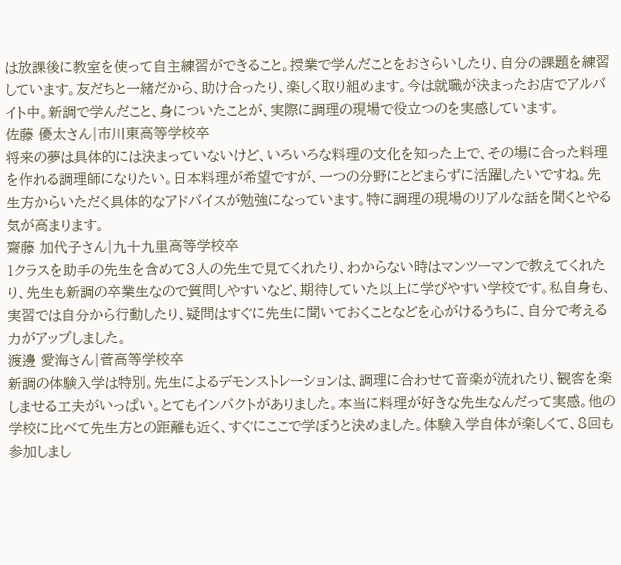は放課後に教室を使って自主練習ができること。授業で学んだことをおさらいしたり、自分の課題を練習しています。友だちと一緒だから、助け合ったり、楽しく取り組めます。今は就職が決まったお店でアルバイト中。新調で学んだこと、身についたことが、実際に調理の現場で役立つのを実感しています。
佐藤 優太さん|市川東高等学校卒
将来の夢は具体的には決まっていないけど、いろいろな料理の文化を知った上で、その場に合った料理を作れる調理師になりたい。日本料理が希望ですが、一つの分野にとどまらずに活躍したいですね。先生方からいただく具体的なアドバイスが勉強になっています。特に調理の現場のリアルな話を聞くとやる気が高まります。
齋藤 加代子さん|九十九里高等学校卒
1クラスを助手の先生を含めて3人の先生で見てくれたり、わからない時はマンツーマンで教えてくれたり、先生も新調の卒業生なので質問しやすいなど、期待していた以上に学びやすい学校です。私自身も、実習では自分から行動したり、疑問はすぐに先生に聞いておくことなどを心がけるうちに、自分で考える力がアップしました。
渡邊 愛海さん|菅高等学校卒
新調の体験入学は特別。先生によるデモンストレーションは、調理に合わせて音楽が流れたり、観客を楽しませる工夫がいっぱい。とてもインパクトがありました。本当に料理が好きな先生なんだって実感。他の学校に比べて先生方との距離も近く、すぐにここで学ぼうと決めました。体験入学自体が楽しくて、8回も参加しまし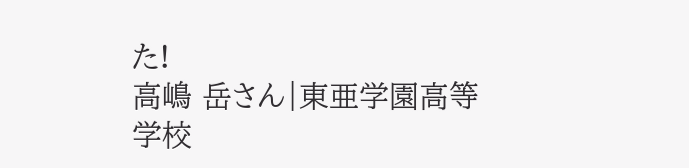た!
高嶋 岳さん|東亜学園高等学校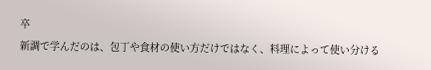卒
新調で学んだのは、包丁や食材の使い方だけではなく、料理によって使い分ける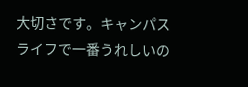大切さです。キャンパスライフで一番うれしいの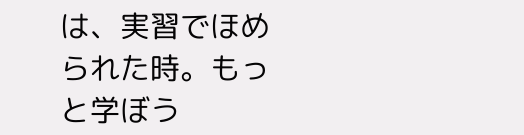は、実習でほめられた時。もっと学ぼう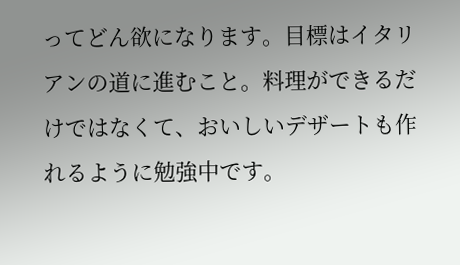ってどん欲になります。目標はイタリアンの道に進むこと。料理ができるだけではなくて、おいしいデザートも作れるように勉強中です。